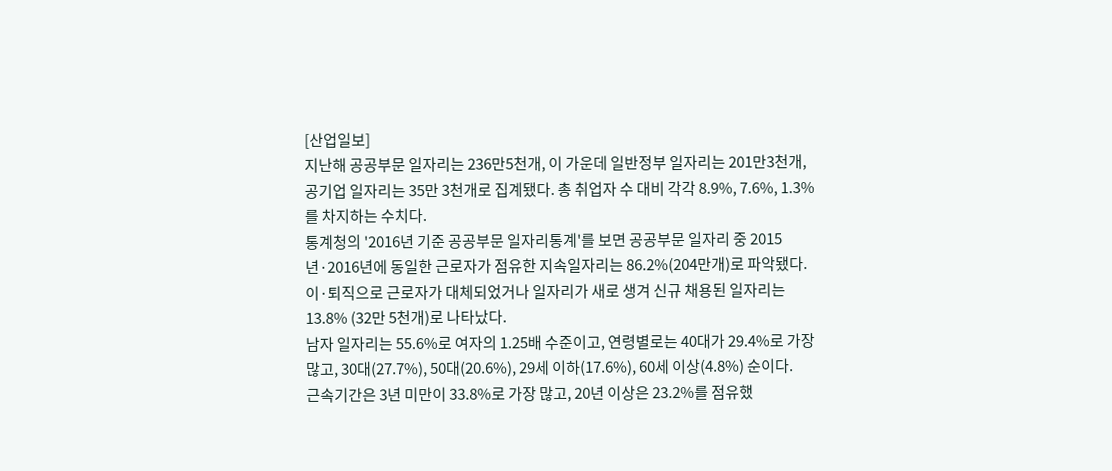[산업일보]
지난해 공공부문 일자리는 236만5천개, 이 가운데 일반정부 일자리는 201만3천개, 공기업 일자리는 35만 3천개로 집계됐다. 총 취업자 수 대비 각각 8.9%, 7.6%, 1.3%를 차지하는 수치다.
통계청의 '2016년 기준 공공부문 일자리통계'를 보면 공공부문 일자리 중 2015년·2016년에 동일한 근로자가 점유한 지속일자리는 86.2%(204만개)로 파악됐다. 이·퇴직으로 근로자가 대체되었거나 일자리가 새로 생겨 신규 채용된 일자리는 13.8% (32만 5천개)로 나타났다.
남자 일자리는 55.6%로 여자의 1.25배 수준이고, 연령별로는 40대가 29.4%로 가장 많고, 30대(27.7%), 50대(20.6%), 29세 이하(17.6%), 60세 이상(4.8%) 순이다.
근속기간은 3년 미만이 33.8%로 가장 많고, 20년 이상은 23.2%를 점유했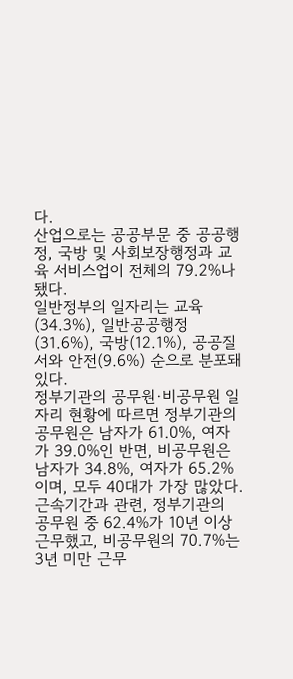다.
산업으로는 공공부문 중 공공행정, 국방 및 사회보장행정과 교육 서비스업이 전체의 79.2%나 됐다.
일반정부의 일자리는 교육(34.3%), 일반공공행정(31.6%), 국방(12.1%), 공공질서와 안전(9.6%) 순으로 분포돼 있다.
정부기관의 공무원·비공무원 일자리 현황에 따르면 정부기관의 공무원은 남자가 61.0%, 여자가 39.0%인 반면, 비공무원은 남자가 34.8%, 여자가 65.2%이며, 모두 40대가 가장 많았다. 근속기간과 관련, 정부기관의 공무원 중 62.4%가 10년 이상 근무했고, 비공무원의 70.7%는 3년 미만 근무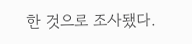한 것으로 조사됐다.